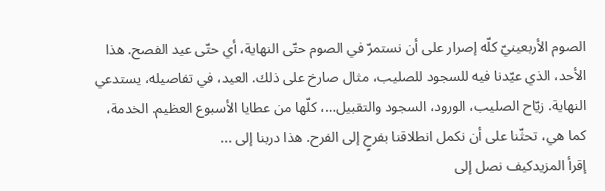الصوم الأربعينيّ كلّه إصرار على أن نستمرّ في الصوم حتّى النهاية، أي حتّى عيد الفصح. هذا الأحد، الذي عيّدنا فيه للسجود للصليب، مثال صارخ على ذلك. العيد، في تفاصيله، يستدعي النهاية. زيّاح الصليب، الورود، السجود والتقبيل…، كلّها من عطايا الأسبوع العظيم. الخدمة، كما هي، تحثّنا على أن نكمل انطلاقنا بفرحٍ إلى الفرح. هذا دربنا إلى ...
إقرأ المزيدكيف نصل إلى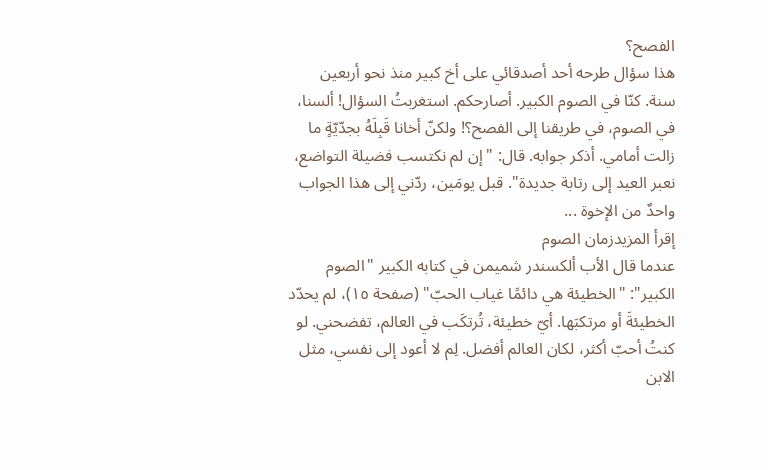الفصح؟
هذا سؤال طرحه أحد أصدقائي على أخ كبير منذ نحو أربعين سنة. كنّا في الصوم الكبير. أصارحكم. استغربتُ السؤال! ألسنا، في الصوم، في طريقنا إلى الفصح؟! ولكنّ أخانا قَبِلَهُ بجدّيّةٍ ما زالت أمامي. أذكر جوابه. قال: "إن لم نكتسب فضيلة التواضع، نعبر العيد إلى رتابة جديدة". قبل يومَين، ردّني إلى هذا الجواب واحدٌ من الإخوة ...
إقرأ المزيدزمان الصوم
عندما قال الأب ألكسندر شميمن في كتابه الكبير "الصوم الكبير": "الخطيئة هي دائمًا غياب الحبّ" (صفحة ١٥)، لم يحدّد الخطيئةَ أو مرتكبَها. أيّ خطيئة، تُرتكَب في العالم، تفضحني. لو كنتُ أحبّ أكثر، لكان العالم أفضل. لِم لا أعود إلى نفسي، مثل الابن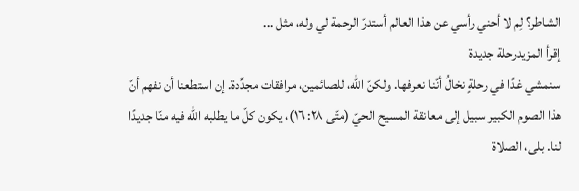الشاطر؟ لِم لا أحني رأسي عن هذا العالم أستدرّ الرحمة لي وله، مثل ...
إقرأ المزيدرحلة جديدة
سنمشي غدًا في رحلةٍ نخالُ أنّنا نعرفها. ولكنّ الله، للصائمين، مرافقات مجدِّدة. إن استطعنا أن نفهم أنّ هذا الصوم الكبير سبيل إلى معانقة المسيح الحيّ (متّى ٢٨: ١٦)، يكون كلّ ما يطلبه الله فيه منّا جديدًا لنا. بلى، الصلاة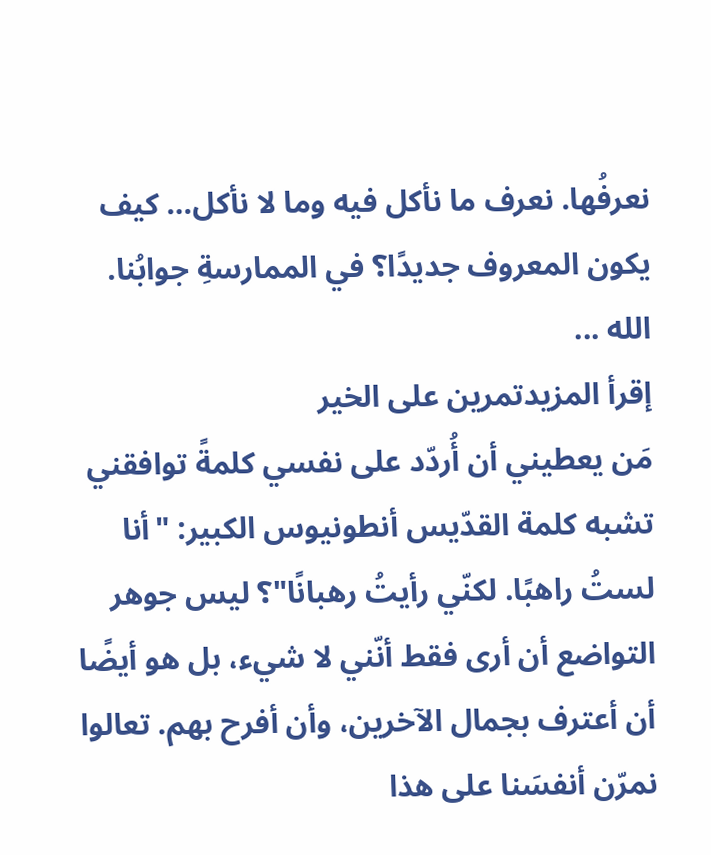نعرفُها. نعرف ما نأكل فيه وما لا نأكل… كيف يكون المعروف جديدًا؟ في الممارسةِ جوابُنا. الله ...
إقرأ المزيدتمرين على الخير
مَن يعطيني أن أُردّد على نفسي كلمةً توافقني تشبه كلمة القدّيس أنطونيوس الكبير: "أنا لستُ راهبًا. لكنّي رأيتُ رهبانًا"؟ ليس جوهر التواضع أن أرى فقط أنّني لا شيء، بل هو أيضًا أن أعترف بجمال الآخرين، وأن أفرح بهم. تعالوا نمرّن أنفسَنا على هذا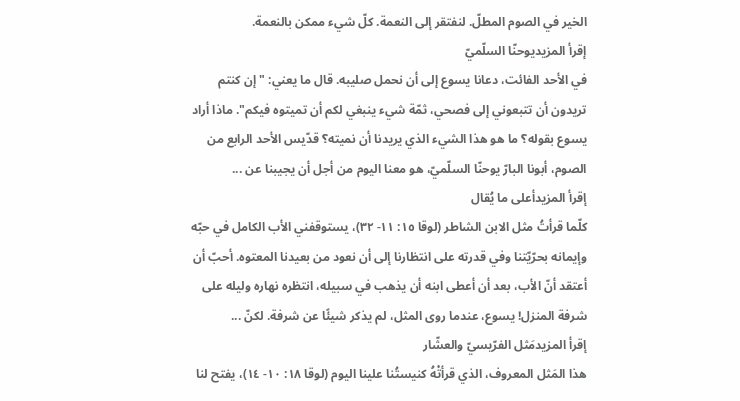الخير في الصوم المطلّ. لنفتقر إلى النعمة. كلّ شيء ممكن بالنعمة.
إقرأ المزيديوحنّا السلّميّ
في الأحد الفائت، دعانا يسوع إلى أن نحمل صليبه. قال ما يعني: "إن كنتم تريدون أن تتبعوني إلى فصحي، ثمّة شيء ينبغي لكم أن تميتوه فيكم". ماذا أراد يسوع بقوله؟ ما هو هذا الشيء الذي يريدنا أن نميته؟ قدّيس الأحد الرابع من الصوم، أبونا البارّ يوحنّا السلّميّ، هو معنا اليوم من أجل أن يجيبنا عن ...
إقرأ المزيدأعلى ما يُقال
كلّما قرأتُ مثل الابن الشاطر (لوقا ١٥: ١١- ٣٢)، يستوقفني الأب الكامل في حبّه وإيمانه بحرّيّتنا وفي قدرته على انتظارنا إلى أن نعود من بعيدنا المعتوه. أحبّ أن أعتقد أنّ الأب، بعد أن أعطى ابنه أن يذهب في سبيله، انتظره نهاره وليله على شرفة المنزل! يسوع، عندما روى المثل، لم يذكر شيئًا عن شرفة. لكنّ ...
إقرأ المزيدمَثل الفرّيسيّ والعشّار
هذا المَثل المعروف، الذي قرأتْهُ كنيستُنا علينا اليوم (لوقا ١٨: ١٠- ١٤)، يفتح لنا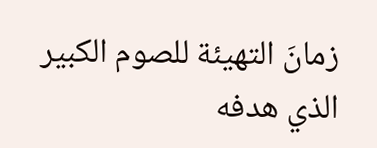زمانَ التهيئة للصوم الكبير الذي هدفه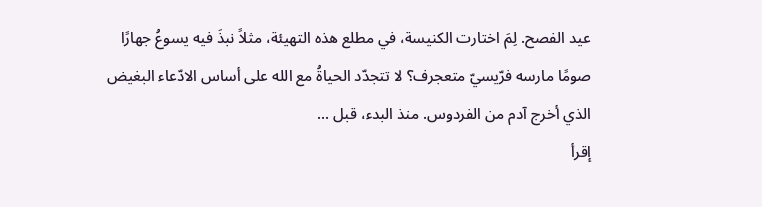عيد الفصح. لِمَ اختارت الكنيسة، في مطلع هذه التهيئة، مثلاً نبذَ فيه يسوعُ جهارًا صومًا مارسه فرّيسيّ متعجرف؟ لا تتجدّد الحياةُ مع الله على أساس الادّعاء البغيض الذي أخرج آدم من الفردوس. منذ البدء، قبل ...
إقرأ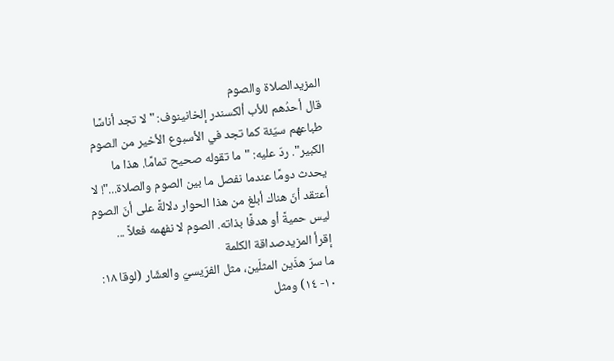المزيدالصلاة والصوم
قال أحدُهم للأب ألكسندر إلخانينوف: "لا تجد أناسًا طباعهم سيّئة كما تجد في الأسبوع الأخير من الصوم الكبير". ردّ عليه: "ما تقوله صحيح تمامًا. هذا ما يحدث دومًا عندما نفصل ما بين الصوم والصلاة..."! لا أعتقد أنّ هناك أبلغ من هذا الحوار دلالةً على أنّ الصوم ليس حميةً أو هدفًا بذاته. الصوم لا نفهمه فعلاً ...
إقرأ المزيدصداقة الكلمة
ما سرّ هذَين المثلَين، مثل الفرّيسيّ والعشّار (لوقا ١٨: ١٠- ١٤) ومثل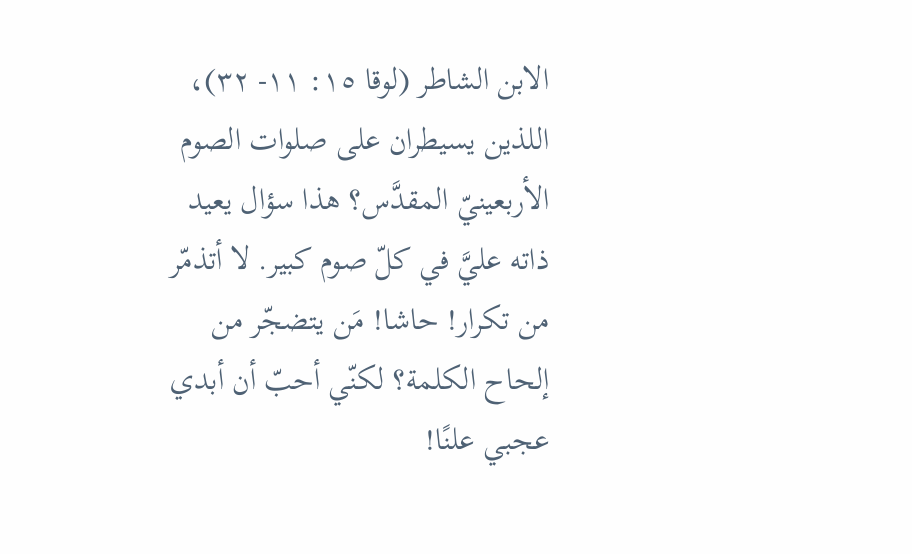الابن الشاطر (لوقا ١٥: ١١- ٣٢)، اللذين يسيطران على صلوات الصوم الأربعينيّ المقدَّس؟ هذا سؤال يعيد ذاته عليَّ في كلّ صوم كبير. لا أتذمّر من تكرار! حاشا! مَن يتضجّر من إلحاح الكلمة؟ لكنّي أحبّ أن أبدي عجبي علنًا!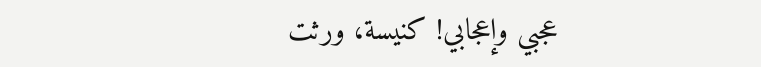عجبي وإعجابي! كنيسة، ورثت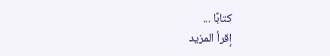كتابًا ...
إقرأ المزيد